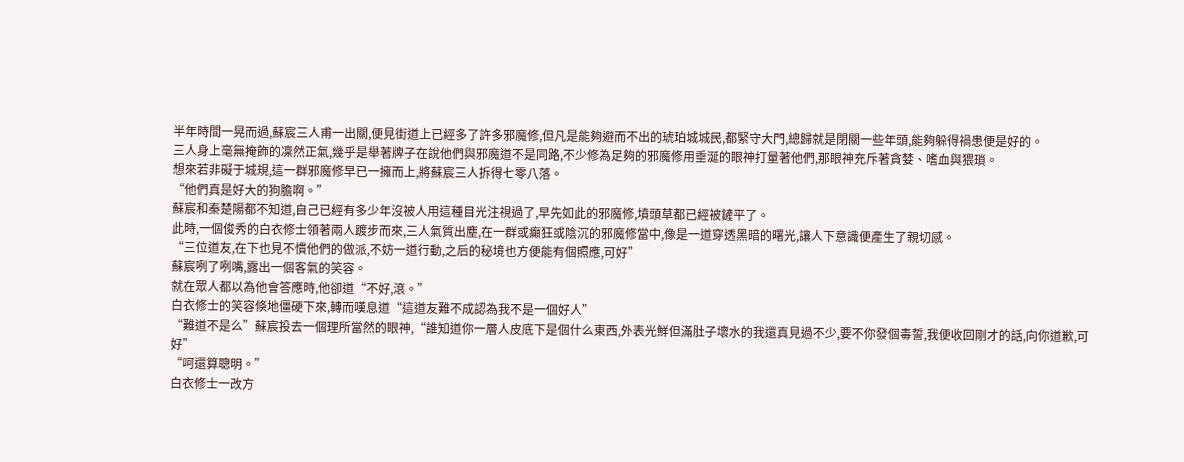半年時間一晃而過,蘇宸三人甫一出關,便見街道上已經多了許多邪魔修,但凡是能夠避而不出的琥珀城城民,都緊守大門,總歸就是閉關一些年頭,能夠躲得禍患便是好的。
三人身上毫無掩飾的凜然正氣,幾乎是舉著牌子在說他們與邪魔道不是同路,不少修為足夠的邪魔修用垂涎的眼神打量著他們,那眼神充斥著貪婪、嗜血與猥瑣。
想來若非礙于城規,這一群邪魔修早已一擁而上,將蘇宸三人拆得七零八落。
“他們真是好大的狗膽啊。”
蘇宸和秦楚陽都不知道,自己已經有多少年沒被人用這種目光注視過了,早先如此的邪魔修,墳頭草都已經被鏟平了。
此時,一個俊秀的白衣修士領著兩人踱步而來,三人氣質出塵,在一群或癲狂或陰沉的邪魔修當中,像是一道穿透黑暗的曙光,讓人下意識便產生了親切感。
“三位道友,在下也見不慣他們的做派,不妨一道行動,之后的秘境也方便能有個照應,可好”
蘇宸咧了咧嘴,露出一個客氣的笑容。
就在眾人都以為他會答應時,他卻道“不好,滾。”
白衣修士的笑容倏地僵硬下來,轉而嘆息道“這道友難不成認為我不是一個好人”
“難道不是么”蘇宸投去一個理所當然的眼神,“誰知道你一層人皮底下是個什么東西,外表光鮮但滿肚子壞水的我還真見過不少,要不你發個毒誓,我便收回剛才的話,向你道歉,可好”
“呵還算聰明。”
白衣修士一改方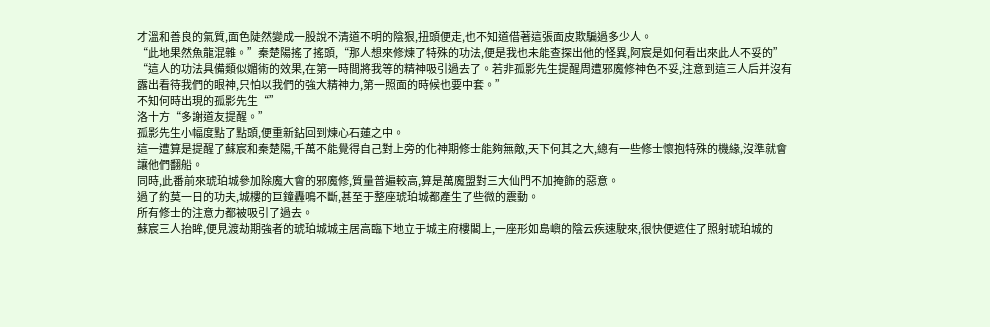才溫和善良的氣質,面色陡然變成一股說不清道不明的陰狠,扭頭便走,也不知道借著這張面皮欺騙過多少人。
“此地果然魚龍混雜。”秦楚陽搖了搖頭,“那人想來修煉了特殊的功法,便是我也未能查探出他的怪異,阿宸是如何看出來此人不妥的”
“這人的功法具備類似媚術的效果,在第一時間將我等的精神吸引過去了。若非孤影先生提醒周遭邪魔修神色不妥,注意到這三人后并沒有露出看待我們的眼神,只怕以我們的強大精神力,第一照面的時候也要中套。”
不知何時出現的孤影先生“”
洛十方“多謝道友提醒。”
孤影先生小幅度點了點頭,便重新鉆回到煉心石蓮之中。
這一遭算是提醒了蘇宸和秦楚陽,千萬不能覺得自己對上旁的化神期修士能夠無敵,天下何其之大,總有一些修士懷抱特殊的機緣,沒準就會讓他們翻船。
同時,此番前來琥珀城參加除魔大會的邪魔修,質量普遍較高,算是萬魔盟對三大仙門不加掩飾的惡意。
過了約莫一日的功夫,城樓的巨鐘轟鳴不斷,甚至于整座琥珀城都產生了些微的震動。
所有修士的注意力都被吸引了過去。
蘇宸三人抬眸,便見渡劫期強者的琥珀城城主居高臨下地立于城主府樓閣上,一座形如島嶼的陰云疾速駛來,很快便遮住了照射琥珀城的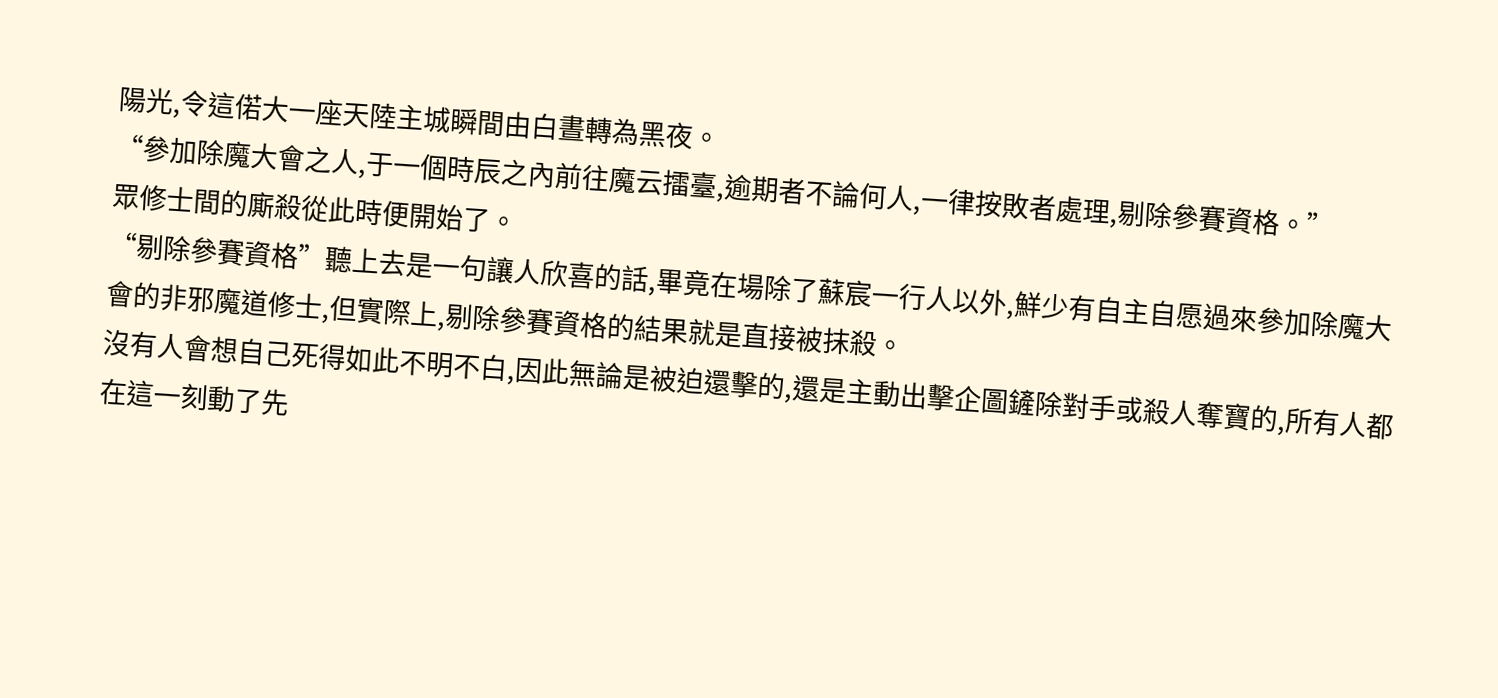陽光,令這偌大一座天陸主城瞬間由白晝轉為黑夜。
“參加除魔大會之人,于一個時辰之內前往魔云擂臺,逾期者不論何人,一律按敗者處理,剔除參賽資格。”
眾修士間的廝殺從此時便開始了。
“剔除參賽資格”聽上去是一句讓人欣喜的話,畢竟在場除了蘇宸一行人以外,鮮少有自主自愿過來參加除魔大會的非邪魔道修士,但實際上,剔除參賽資格的結果就是直接被抹殺。
沒有人會想自己死得如此不明不白,因此無論是被迫還擊的,還是主動出擊企圖鏟除對手或殺人奪寶的,所有人都在這一刻動了先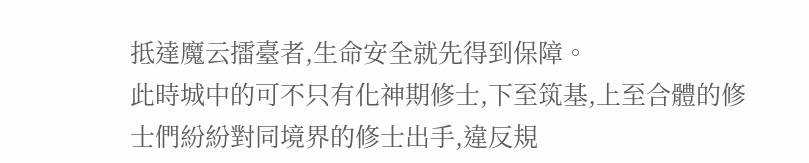抵達魔云擂臺者,生命安全就先得到保障。
此時城中的可不只有化神期修士,下至筑基,上至合體的修士們紛紛對同境界的修士出手,違反規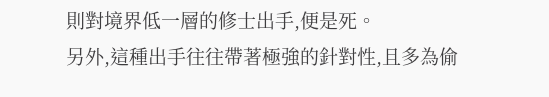則對境界低一層的修士出手,便是死。
另外,這種出手往往帶著極強的針對性,且多為偷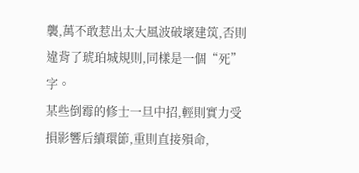襲,萬不敢惹出太大風波破壞建筑,否則違背了琥珀城規則,同樣是一個“死”字。
某些倒霉的修士一旦中招,輕則實力受損影響后續環節,重則直接殞命,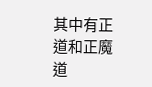其中有正道和正魔道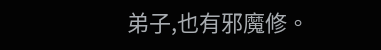弟子,也有邪魔修。